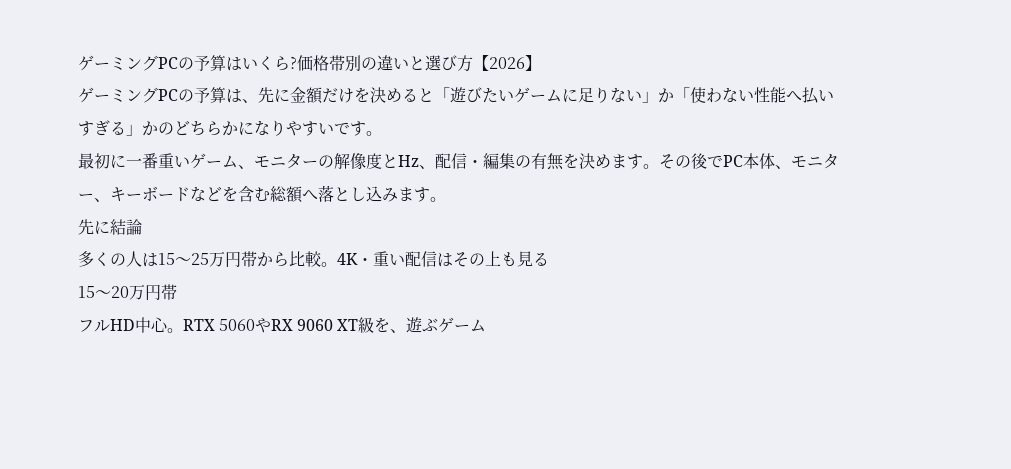ゲーミングPCの予算はいくら?価格帯別の違いと選び方【2026】
ゲーミングPCの予算は、先に金額だけを決めると「遊びたいゲームに足りない」か「使わない性能へ払いすぎる」かのどちらかになりやすいです。
最初に一番重いゲーム、モニターの解像度とHz、配信・編集の有無を決めます。その後でPC本体、モニター、キーボードなどを含む総額へ落とし込みます。
先に結論
多くの人は15〜25万円帯から比較。4K・重い配信はその上も見る
15〜20万円帯
フルHD中心。RTX 5060やRX 9060 XT級を、遊ぶゲーム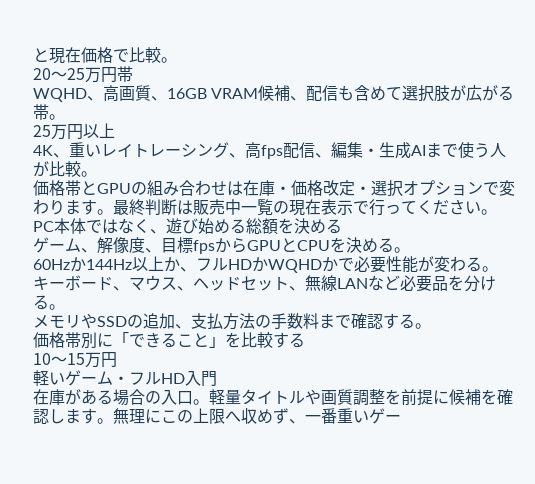と現在価格で比較。
20〜25万円帯
WQHD、高画質、16GB VRAM候補、配信も含めて選択肢が広がる帯。
25万円以上
4K、重いレイトレーシング、高fps配信、編集・生成AIまで使う人が比較。
価格帯とGPUの組み合わせは在庫・価格改定・選択オプションで変わります。最終判断は販売中一覧の現在表示で行ってください。
PC本体ではなく、遊び始める総額を決める
ゲーム、解像度、目標fpsからGPUとCPUを決める。
60Hzか144Hz以上か、フルHDかWQHDかで必要性能が変わる。
キーボード、マウス、ヘッドセット、無線LANなど必要品を分ける。
メモリやSSDの追加、支払方法の手数料まで確認する。
価格帯別に「できること」を比較する
10〜15万円
軽いゲーム・フルHD入門
在庫がある場合の入口。軽量タイトルや画質調整を前提に候補を確認します。無理にこの上限へ収めず、一番重いゲー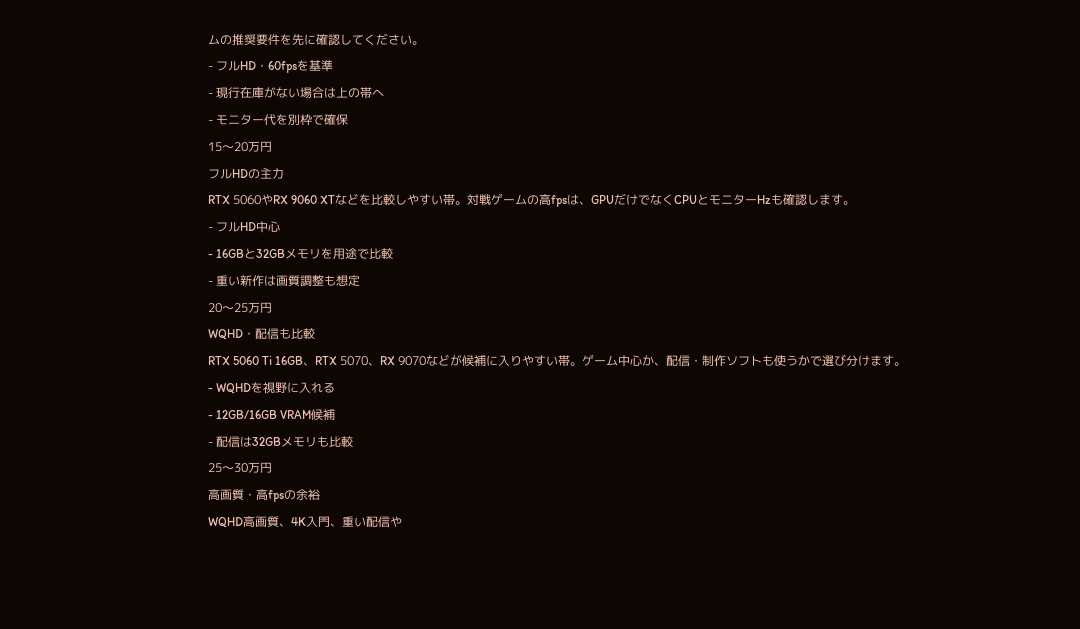ムの推奨要件を先に確認してください。
- フルHD・60fpsを基準
- 現行在庫がない場合は上の帯へ
- モニター代を別枠で確保
15〜20万円
フルHDの主力
RTX 5060やRX 9060 XTなどを比較しやすい帯。対戦ゲームの高fpsは、GPUだけでなくCPUとモニターHzも確認します。
- フルHD中心
- 16GBと32GBメモリを用途で比較
- 重い新作は画質調整も想定
20〜25万円
WQHD・配信も比較
RTX 5060 Ti 16GB、RTX 5070、RX 9070などが候補に入りやすい帯。ゲーム中心か、配信・制作ソフトも使うかで選び分けます。
- WQHDを視野に入れる
- 12GB/16GB VRAM候補
- 配信は32GBメモリも比較
25〜30万円
高画質・高fpsの余裕
WQHD高画質、4K入門、重い配信や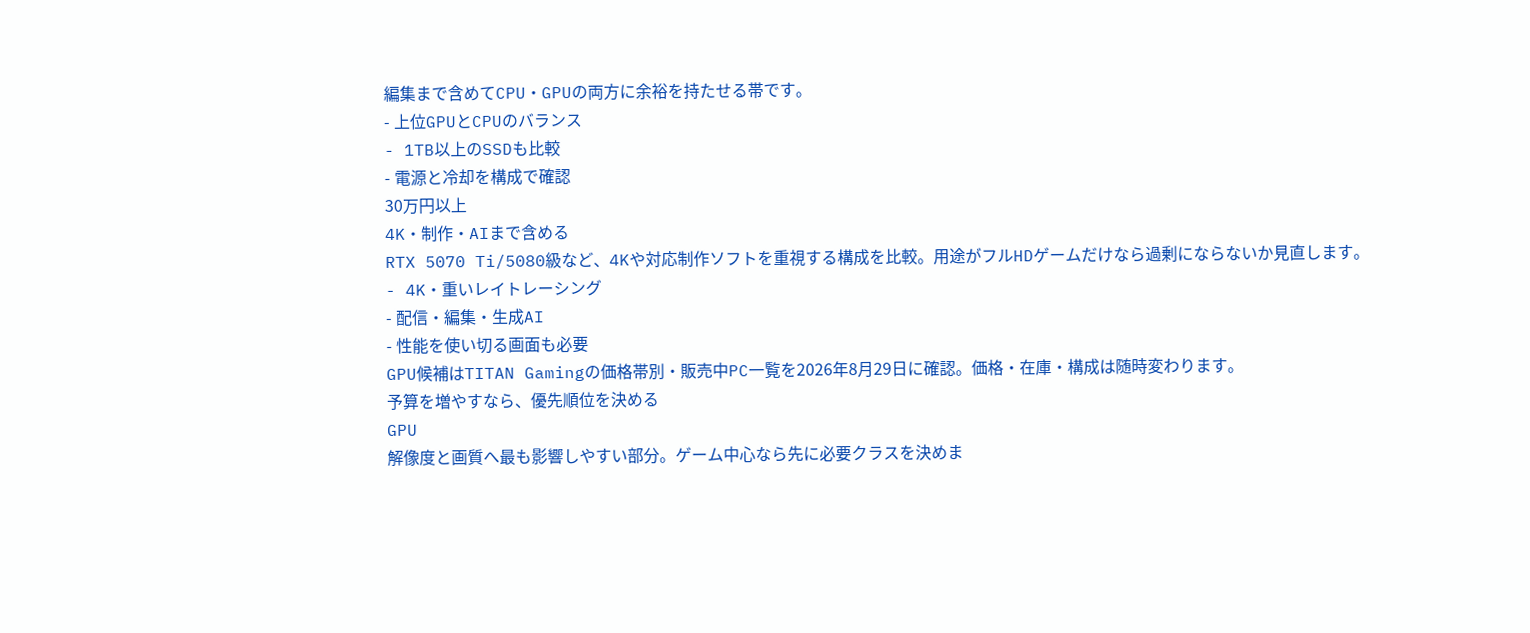編集まで含めてCPU・GPUの両方に余裕を持たせる帯です。
- 上位GPUとCPUのバランス
- 1TB以上のSSDも比較
- 電源と冷却を構成で確認
30万円以上
4K・制作・AIまで含める
RTX 5070 Ti/5080級など、4Kや対応制作ソフトを重視する構成を比較。用途がフルHDゲームだけなら過剰にならないか見直します。
- 4K・重いレイトレーシング
- 配信・編集・生成AI
- 性能を使い切る画面も必要
GPU候補はTITAN Gamingの価格帯別・販売中PC一覧を2026年8月29日に確認。価格・在庫・構成は随時変わります。
予算を増やすなら、優先順位を決める
GPU
解像度と画質へ最も影響しやすい部分。ゲーム中心なら先に必要クラスを決めま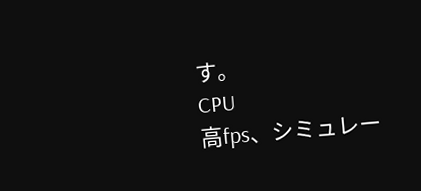す。
CPU
高fps、シミュレー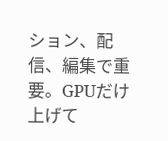ション、配信、編集で重要。GPUだけ上げて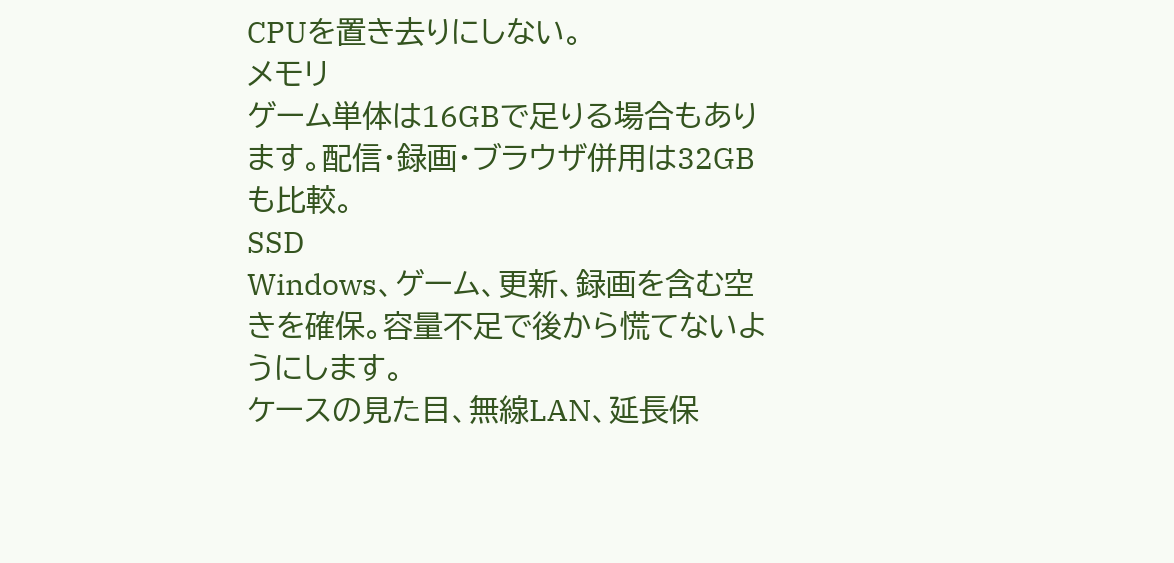CPUを置き去りにしない。
メモリ
ゲーム単体は16GBで足りる場合もあります。配信・録画・ブラウザ併用は32GBも比較。
SSD
Windows、ゲーム、更新、録画を含む空きを確保。容量不足で後から慌てないようにします。
ケースの見た目、無線LAN、延長保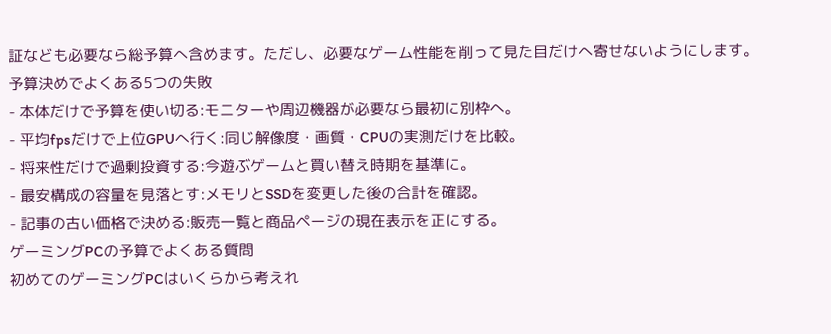証なども必要なら総予算へ含めます。ただし、必要なゲーム性能を削って見た目だけへ寄せないようにします。
予算決めでよくある5つの失敗
- 本体だけで予算を使い切る:モニターや周辺機器が必要なら最初に別枠へ。
- 平均fpsだけで上位GPUへ行く:同じ解像度・画質・CPUの実測だけを比較。
- 将来性だけで過剰投資する:今遊ぶゲームと買い替え時期を基準に。
- 最安構成の容量を見落とす:メモリとSSDを変更した後の合計を確認。
- 記事の古い価格で決める:販売一覧と商品ページの現在表示を正にする。
ゲーミングPCの予算でよくある質問
初めてのゲーミングPCはいくらから考えれ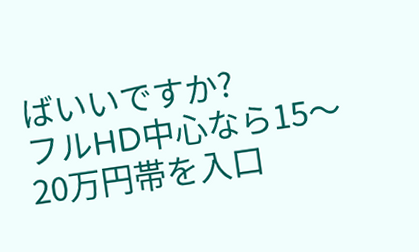ばいいですか?
フルHD中心なら15〜20万円帯を入口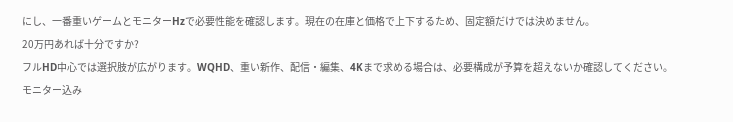にし、一番重いゲームとモニターHzで必要性能を確認します。現在の在庫と価格で上下するため、固定額だけでは決めません。
20万円あれば十分ですか?
フルHD中心では選択肢が広がります。WQHD、重い新作、配信・編集、4Kまで求める場合は、必要構成が予算を超えないか確認してください。
モニター込み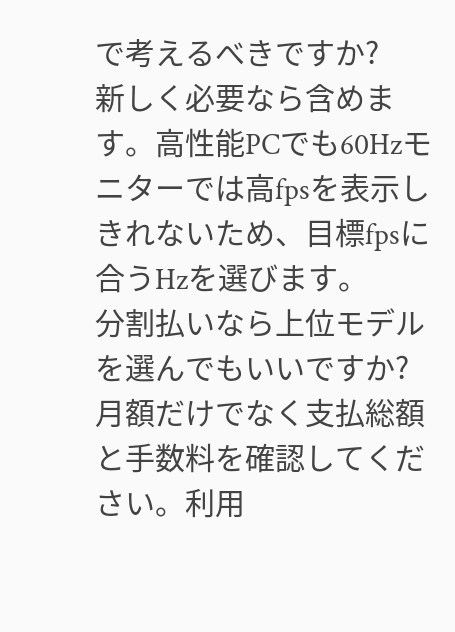で考えるべきですか?
新しく必要なら含めます。高性能PCでも60Hzモニターでは高fpsを表示しきれないため、目標fpsに合うHzを選びます。
分割払いなら上位モデルを選んでもいいですか?
月額だけでなく支払総額と手数料を確認してください。利用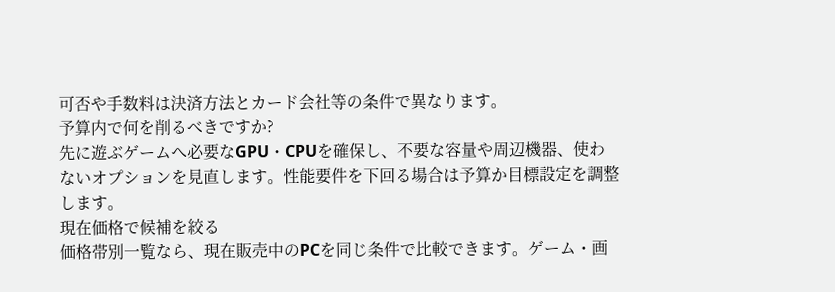可否や手数料は決済方法とカード会社等の条件で異なります。
予算内で何を削るべきですか?
先に遊ぶゲームへ必要なGPU・CPUを確保し、不要な容量や周辺機器、使わないオプションを見直します。性能要件を下回る場合は予算か目標設定を調整します。
現在価格で候補を絞る
価格帯別一覧なら、現在販売中のPCを同じ条件で比較できます。ゲーム・画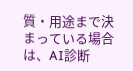質・用途まで決まっている場合は、AI診断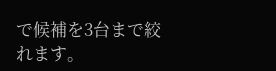で候補を3台まで絞れます。